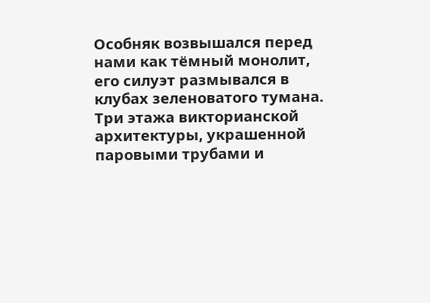Особняк возвышался перед нами как тёмный монолит, его силуэт размывался в клубах зеленоватого тумана. Три этажа викторианской архитектуры, украшенной паровыми трубами и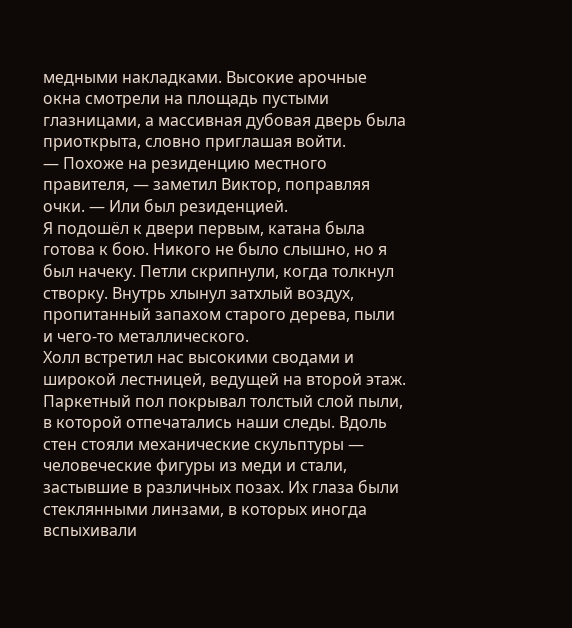медными накладками. Высокие арочные окна смотрели на площадь пустыми глазницами, а массивная дубовая дверь была приоткрыта, словно приглашая войти.
— Похоже на резиденцию местного правителя, — заметил Виктор, поправляя очки. — Или был резиденцией.
Я подошёл к двери первым, катана была готова к бою. Никого не было слышно, но я был начеку. Петли скрипнули, когда толкнул створку. Внутрь хлынул затхлый воздух, пропитанный запахом старого дерева, пыли и чего-то металлического.
Холл встретил нас высокими сводами и широкой лестницей, ведущей на второй этаж. Паркетный пол покрывал толстый слой пыли, в которой отпечатались наши следы. Вдоль стен стояли механические скульптуры — человеческие фигуры из меди и стали, застывшие в различных позах. Их глаза были стеклянными линзами, в которых иногда вспыхивали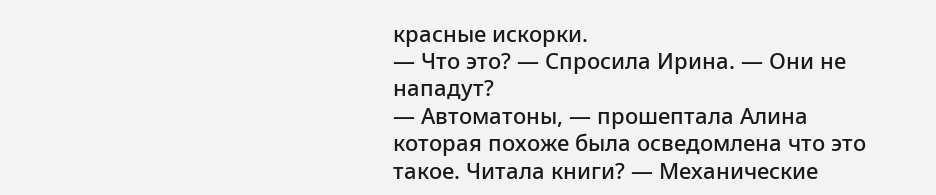красные искорки.
— Что это? — Спросила Ирина. — Они не нападут?
— Автоматоны, — прошептала Алина которая похоже была осведомлена что это такое. Читала книги? — Механические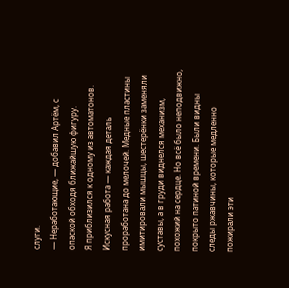слуги.
— Неработающие, — добавил Артём, с опаской обходя ближайшую фигуру.
Я приблизился к одному из автоматонов. Искусная работа — каждая деталь проработана до мелочей. Медные пластины имитировали мышцы, шестерёнки заменяли суставы, а в груди виднелся механизм, похожий на сердце. Но всё было неподвижно, покрыто патиной времени. Были видны следы ржавчины, которые медленно пожирали эти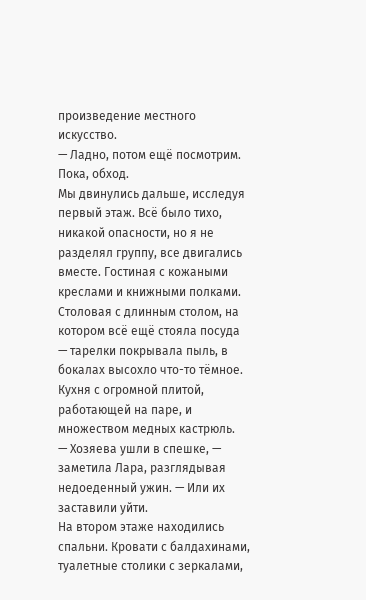произведение местного искусство.
— Ладно, потом ещё посмотрим. Пока, обход.
Мы двинулись дальше, исследуя первый этаж. Всё было тихо, никакой опасности, но я не разделял группу, все двигались вместе. Гостиная с кожаными креслами и книжными полками. Столовая с длинным столом, на котором всё ещё стояла посуда — тарелки покрывала пыль, в бокалах высохло что-то тёмное. Кухня с огромной плитой, работающей на паре, и множеством медных кастрюль.
— Хозяева ушли в спешке, — заметила Лара, разглядывая недоеденный ужин. — Или их заставили уйти.
На втором этаже находились спальни. Кровати с балдахинами, туалетные столики с зеркалами,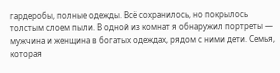гардеробы, полные одежды. Всё сохранилось, но покрылось толстым слоем пыли. В одной из комнат я обнаружил портреты — мужчина и женщина в богатых одеждах, рядом с ними дети. Семья, которая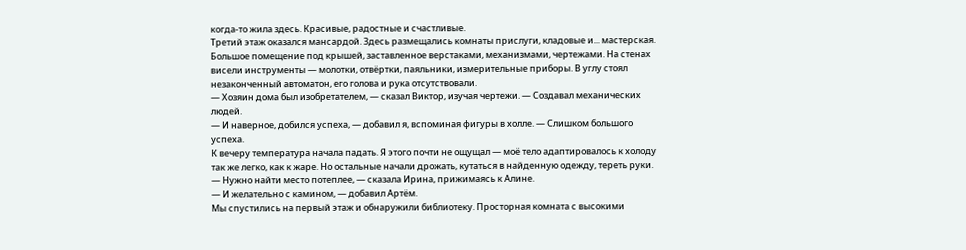когда-то жила здесь. Красивые, радостные и счастливые.
Третий этаж оказался мансардой. Здесь размещались комнаты прислуги, кладовые и... мастерская. Большое помещение под крышей, заставленное верстаками, механизмами, чертежами. На стенах висели инструменты — молотки, отвёртки, паяльники, измерительные приборы. В углу стоял незаконченный автоматон, его голова и рука отсутствовали.
— Хозяин дома был изобретателем, — сказал Виктор, изучая чертежи. — Создавал механических людей.
— И наверное, добился успеха, — добавил я, вспоминая фигуры в холле. — Слишком большого успеха.
К вечеру температура начала падать. Я этого почти не ощущал — моё тело адаптировалось к холоду так же легко, как к жаре. Но остальные начали дрожать, кутаться в найденную одежду, тереть руки.
— Нужно найти место потеплее, — сказала Ирина, прижимаясь к Алине.
— И желательно с камином, — добавил Артём.
Мы спустились на первый этаж и обнаружили библиотеку. Просторная комната с высокими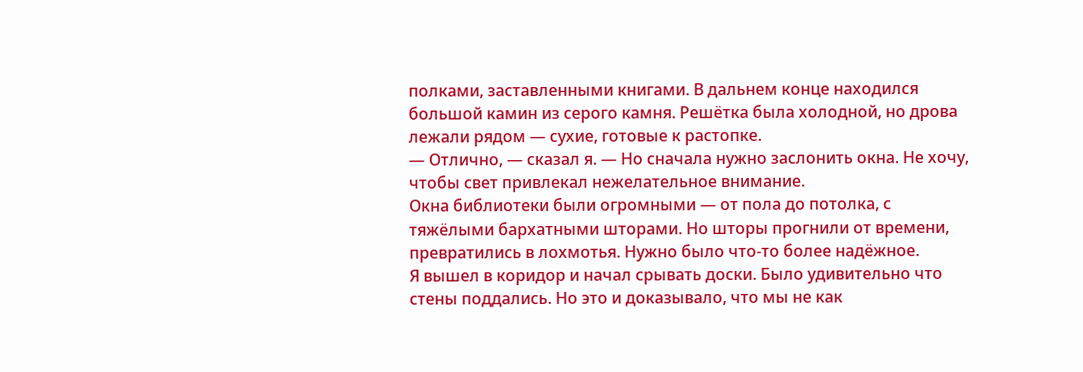полками, заставленными книгами. В дальнем конце находился большой камин из серого камня. Решётка была холодной, но дрова лежали рядом — сухие, готовые к растопке.
— Отлично, — сказал я. — Но сначала нужно заслонить окна. Не хочу, чтобы свет привлекал нежелательное внимание.
Окна библиотеки были огромными — от пола до потолка, с тяжёлыми бархатными шторами. Но шторы прогнили от времени, превратились в лохмотья. Нужно было что-то более надёжное.
Я вышел в коридор и начал срывать доски. Было удивительно что стены поддались. Но это и доказывало, что мы не как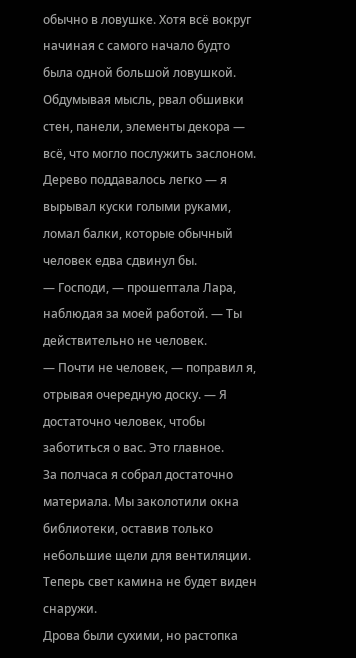обычно в ловушке. Хотя всё вокруг начиная с самого начало будто была одной большой ловушкой. Обдумывая мысль, рвал обшивки стен, панели, элементы декора — всё, что могло послужить заслоном. Дерево поддавалось легко — я вырывал куски голыми руками, ломал балки, которые обычный человек едва сдвинул бы.
— Господи, — прошептала Лара, наблюдая за моей работой. — Ты действительно не человек.
— Почти не человек, — поправил я, отрывая очередную доску. — Я достаточно человек, чтобы заботиться о вас. Это главное.
За полчаса я собрал достаточно материала. Мы заколотили окна библиотеки, оставив только небольшие щели для вентиляции. Теперь свет камина не будет виден снаружи.
Дрова были сухими, но растопка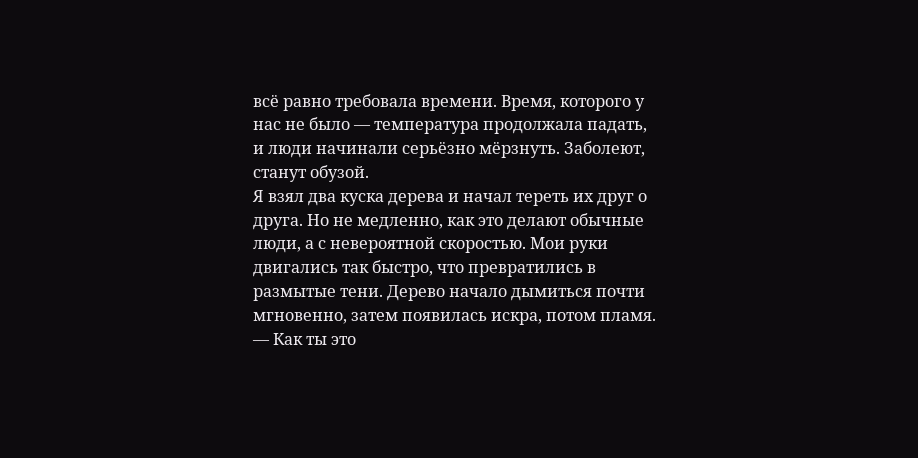всё равно требовала времени. Время, которого у нас не было — температура продолжала падать, и люди начинали серьёзно мёрзнуть. Заболеют, станут обузой.
Я взял два куска дерева и начал тереть их друг о друга. Но не медленно, как это делают обычные люди, а с невероятной скоростью. Мои руки двигались так быстро, что превратились в размытые тени. Дерево начало дымиться почти мгновенно, затем появилась искра, потом пламя.
— Как ты это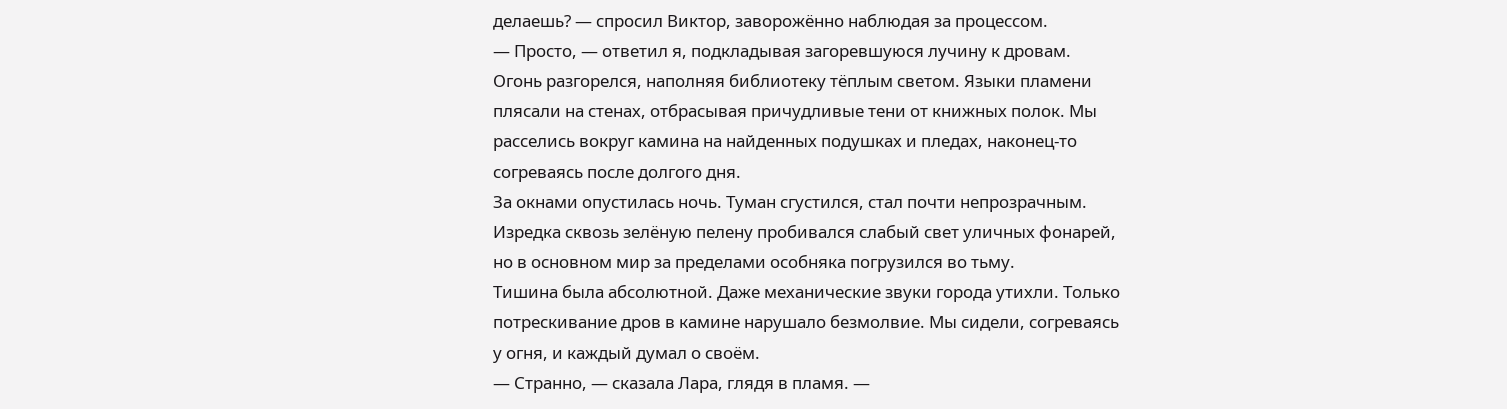делаешь? — спросил Виктор, заворожённо наблюдая за процессом.
— Просто, — ответил я, подкладывая загоревшуюся лучину к дровам.
Огонь разгорелся, наполняя библиотеку тёплым светом. Языки пламени плясали на стенах, отбрасывая причудливые тени от книжных полок. Мы расселись вокруг камина на найденных подушках и пледах, наконец-то согреваясь после долгого дня.
За окнами опустилась ночь. Туман сгустился, стал почти непрозрачным. Изредка сквозь зелёную пелену пробивался слабый свет уличных фонарей, но в основном мир за пределами особняка погрузился во тьму.
Тишина была абсолютной. Даже механические звуки города утихли. Только потрескивание дров в камине нарушало безмолвие. Мы сидели, согреваясь у огня, и каждый думал о своём.
— Странно, — сказала Лара, глядя в пламя. —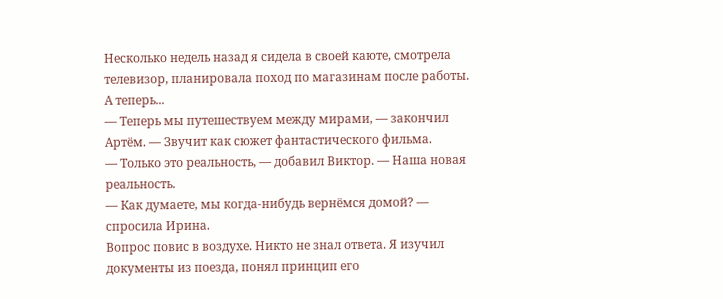Несколько недель назад я сидела в своей каюте, смотрела телевизор, планировала поход по магазинам после работы. А теперь...
— Теперь мы путешествуем между мирами, — закончил Артём. — Звучит как сюжет фантастического фильма.
— Только это реальность, — добавил Виктор. — Наша новая реальность.
— Как думаете, мы когда-нибудь вернёмся домой? — спросила Ирина.
Вопрос повис в воздухе. Никто не знал ответа. Я изучил документы из поезда, понял принцип его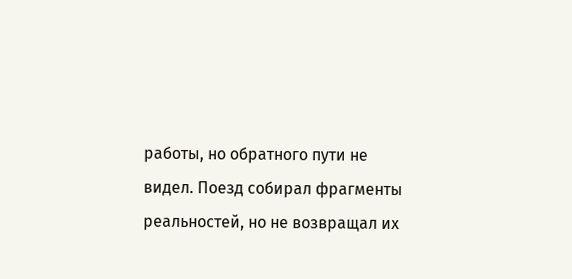работы, но обратного пути не видел. Поезд собирал фрагменты реальностей, но не возвращал их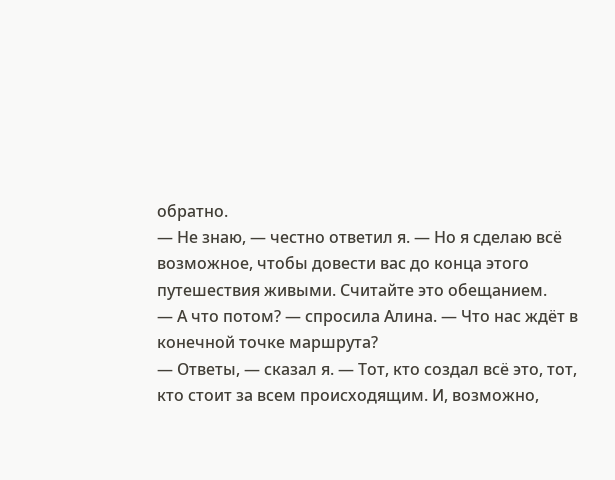обратно.
— Не знаю, — честно ответил я. — Но я сделаю всё возможное, чтобы довести вас до конца этого путешествия живыми. Считайте это обещанием.
— А что потом? — спросила Алина. — Что нас ждёт в конечной точке маршрута?
— Ответы, — сказал я. — Тот, кто создал всё это, тот, кто стоит за всем происходящим. И, возможно,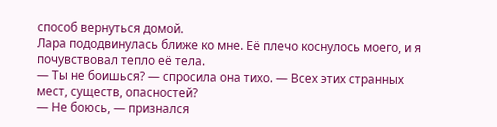способ вернуться домой.
Лара пододвинулась ближе ко мне. Её плечо коснулось моего, и я почувствовал тепло её тела.
— Ты не боишься? — спросила она тихо. — Всех этих странных мест, существ, опасностей?
— Не боюсь, — признался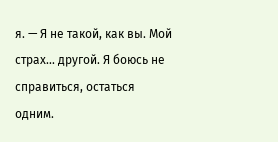я. — Я не такой, как вы. Мой страх... другой. Я боюсь не справиться, остаться одним.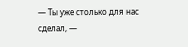— Ты уже столько для нас сделал, —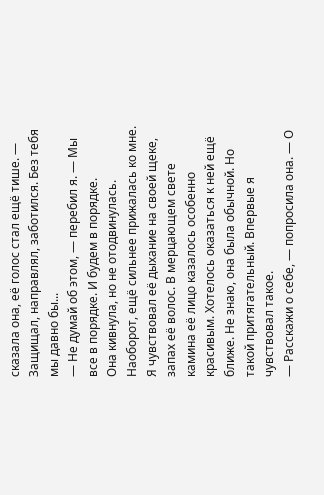сказала она, её голос стал ещё тише. — Защищал, направлял, заботился. Без тебя мы давно бы...
— Не думай об этом, — перебил я. — Мы все в порядке. И будем в порядке.
Она кивнула, но не отодвинулась. Наоборот, ещё сильнее прижалась ко мне. Я чувствовал её дыхание на своей щеке, запах её волос. В мерцающем свете камина её лицо казалось особенно красивым. Хотелось оказаться к ней ещё ближе. Не знаю, она была обычной. Но такой притягательный. Впервые я чувствовал такое.
— Расскажи о себе, — попросила она. — О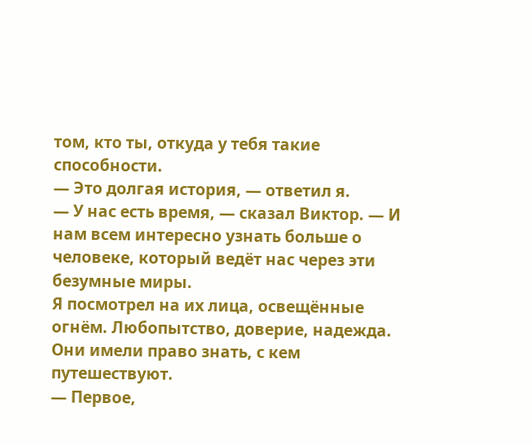том, кто ты, откуда у тебя такие способности.
— Это долгая история, — ответил я.
— У нас есть время, — сказал Виктор. — И нам всем интересно узнать больше о человеке, который ведёт нас через эти безумные миры.
Я посмотрел на их лица, освещённые огнём. Любопытство, доверие, надежда. Они имели право знать, с кем путешествуют.
— Первое,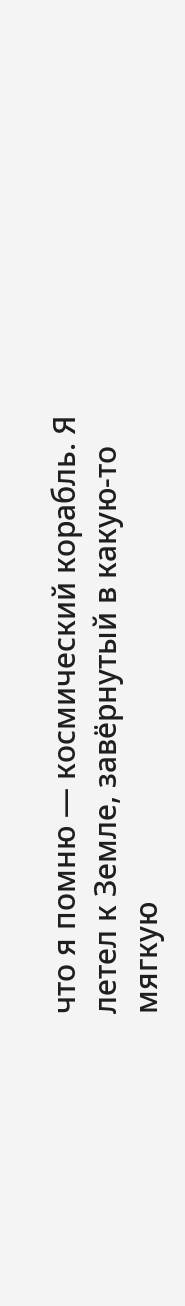что я помню — космический корабль. Я летел к Земле, завёрнутый в какую-то мягкую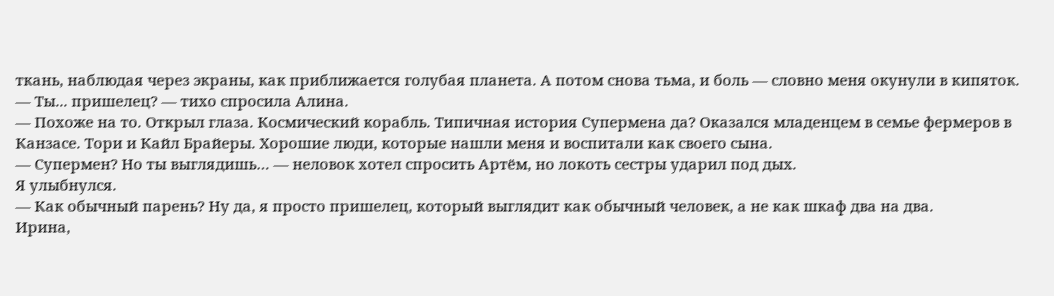ткань, наблюдая через экраны, как приближается голубая планета. А потом снова тьма, и боль — словно меня окунули в кипяток.
— Ты... пришелец? — тихо спросила Алина.
— Похоже на то. Открыл глаза. Космический корабль. Типичная история Супермена да? Оказался младенцем в семье фермеров в Канзасе. Тори и Кайл Брайеры. Хорошие люди, которые нашли меня и воспитали как своего сына.
— Супермен? Но ты выглядишь… — неловок хотел спросить Артём, но локоть сестры ударил под дых.
Я улыбнулся.
— Как обычный парень? Ну да, я просто пришелец, который выглядит как обычный человек, а не как шкаф два на два.
Ирина,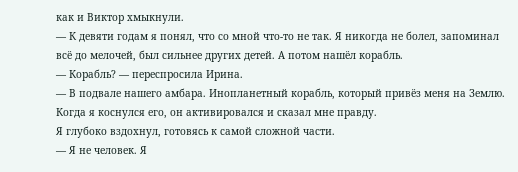как и Виктор хмыкнули.
— К девяти годам я понял, что со мной что-то не так. Я никогда не болел, запоминал всё до мелочей, был сильнее других детей. А потом нашёл корабль.
— Корабль? — переспросила Ирина.
— В подвале нашего амбара. Инопланетный корабль, который привёз меня на Землю. Когда я коснулся его, он активировался и сказал мне правду.
Я глубоко вздохнул, готовясь к самой сложной части.
— Я не человек. Я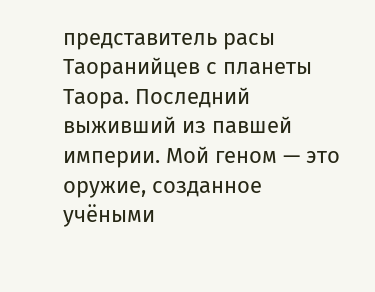представитель расы Таоранийцев с планеты Таора. Последний выживший из павшей империи. Мой геном — это оружие, созданное учёными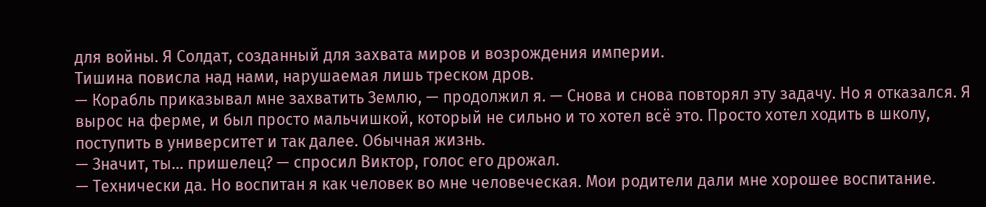для войны. Я Солдат, созданный для захвата миров и возрождения империи.
Тишина повисла над нами, нарушаемая лишь треском дров.
— Корабль приказывал мне захватить Землю, — продолжил я. — Снова и снова повторял эту задачу. Но я отказался. Я вырос на ферме, и был просто мальчишкой, который не сильно и то хотел всё это. Просто хотел ходить в школу, поступить в университет и так далее. Обычная жизнь.
— Значит, ты... пришелец? — спросил Виктор, голос его дрожал.
— Технически да. Но воспитан я как человек во мне человеческая. Мои родители дали мне хорошее воспитание.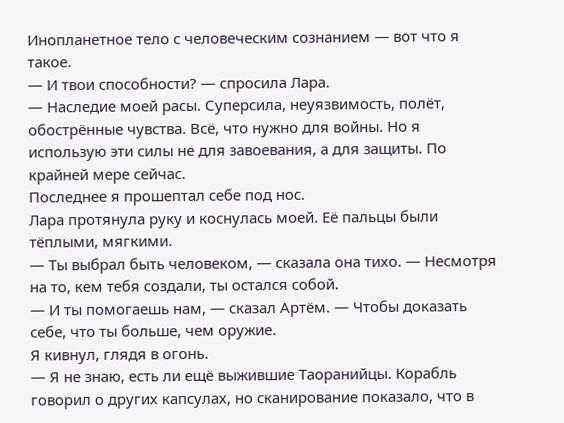Инопланетное тело с человеческим сознанием — вот что я такое.
— И твои способности? — спросила Лара.
— Наследие моей расы. Суперсила, неуязвимость, полёт, обострённые чувства. Всё, что нужно для войны. Но я использую эти силы не для завоевания, а для защиты. По крайней мере сейчас.
Последнее я прошептал себе под нос.
Лара протянула руку и коснулась моей. Её пальцы были тёплыми, мягкими.
— Ты выбрал быть человеком, — сказала она тихо. — Несмотря на то, кем тебя создали, ты остался собой.
— И ты помогаешь нам, — сказал Артём. — Чтобы доказать себе, что ты больше, чем оружие.
Я кивнул, глядя в огонь.
— Я не знаю, есть ли ещё выжившие Таоранийцы. Корабль говорил о других капсулах, но сканирование показало, что в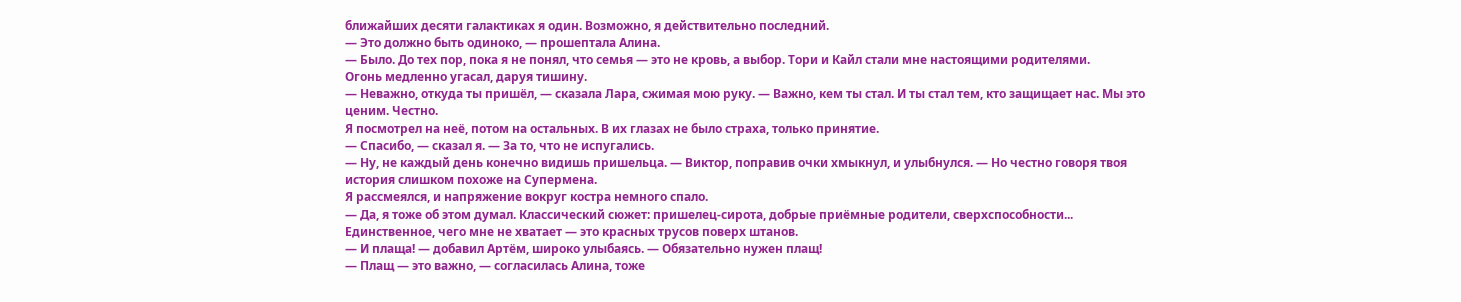ближайших десяти галактиках я один. Возможно, я действительно последний.
— Это должно быть одиноко, — прошептала Алина.
— Было. До тех пор, пока я не понял, что семья — это не кровь, а выбор. Тори и Кайл стали мне настоящими родителями.
Огонь медленно угасал, даруя тишину.
— Неважно, откуда ты пришёл, — сказала Лара, сжимая мою руку. — Важно, кем ты стал. И ты стал тем, кто защищает нас. Мы это ценим. Честно.
Я посмотрел на неё, потом на остальных. В их глазах не было страха, только принятие.
— Спасибо, — сказал я. — За то, что не испугались.
— Ну, не каждый день конечно видишь пришельца. — Виктор, поправив очки хмыкнул, и улыбнулся. — Но честно говоря твоя история слишком похоже на Супермена.
Я рассмеялся, и напряжение вокруг костра немного спало.
— Да, я тоже об этом думал. Классический сюжет: пришелец-сирота, добрые приёмные родители, сверхспособности... Единственное, чего мне не хватает — это красных трусов поверх штанов.
— И плаща! — добавил Артём, широко улыбаясь. — Обязательно нужен плащ!
— Плащ — это важно, — согласилась Алина, тоже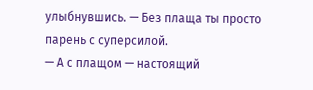улыбнувшись. — Без плаща ты просто парень с суперсилой.
— А с плащом — настоящий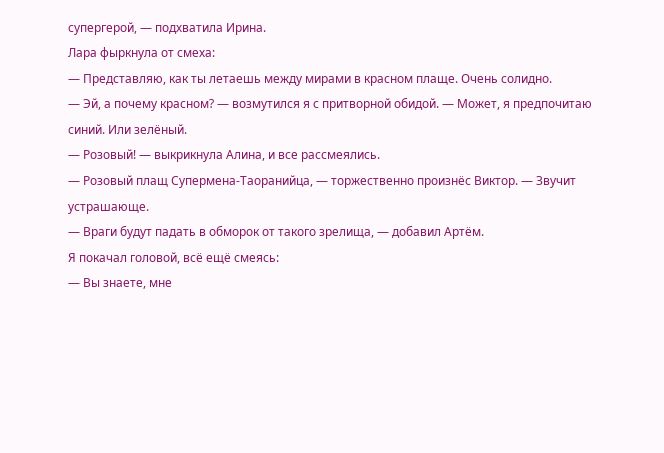супергерой, — подхватила Ирина.
Лара фыркнула от смеха:
— Представляю, как ты летаешь между мирами в красном плаще. Очень солидно.
— Эй, а почему красном? — возмутился я с притворной обидой. — Может, я предпочитаю синий. Или зелёный.
— Розовый! — выкрикнула Алина, и все рассмеялись.
— Розовый плащ Супермена-Таоранийца, — торжественно произнёс Виктор. — Звучит устрашающе.
— Враги будут падать в обморок от такого зрелища, — добавил Артём.
Я покачал головой, всё ещё смеясь:
— Вы знаете, мне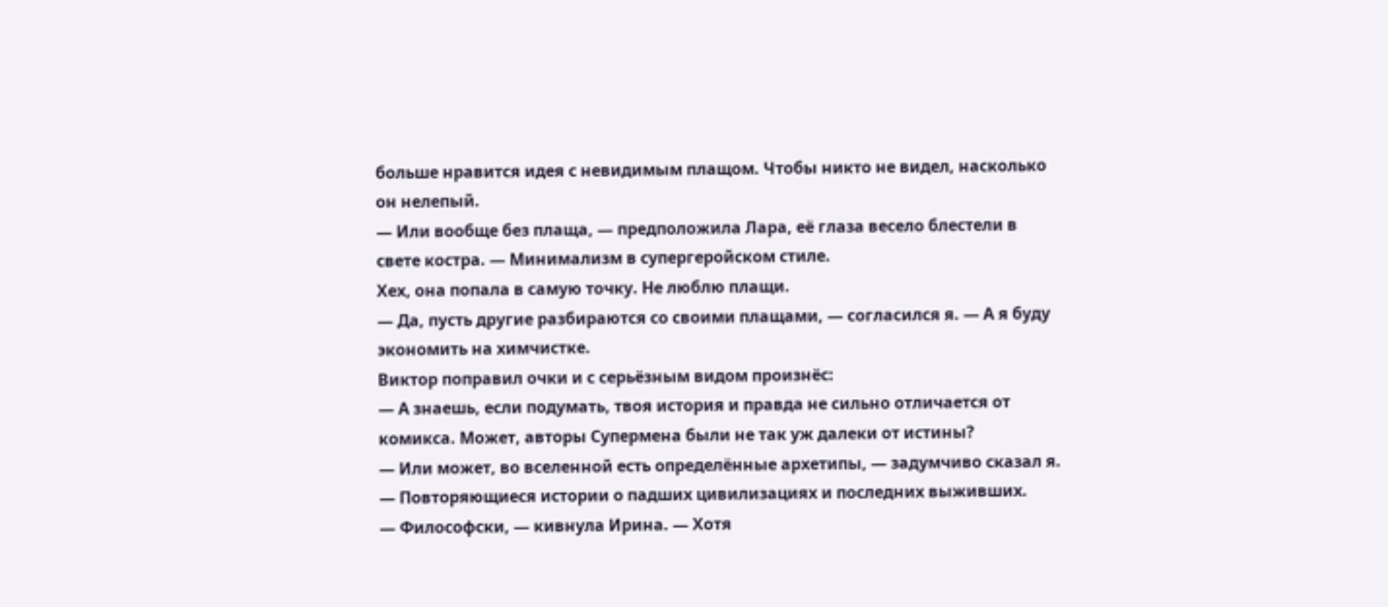больше нравится идея с невидимым плащом. Чтобы никто не видел, насколько он нелепый.
— Или вообще без плаща, — предположила Лара, её глаза весело блестели в свете костра. — Минимализм в супергеройском стиле.
Хех, она попала в самую точку. Не люблю плащи.
— Да, пусть другие разбираются со своими плащами, — согласился я. — А я буду экономить на химчистке.
Виктор поправил очки и с серьёзным видом произнёс:
— А знаешь, если подумать, твоя история и правда не сильно отличается от комикса. Может, авторы Супермена были не так уж далеки от истины?
— Или может, во вселенной есть определённые архетипы, — задумчиво сказал я. — Повторяющиеся истории о падших цивилизациях и последних выживших.
— Философски, — кивнула Ирина. — Хотя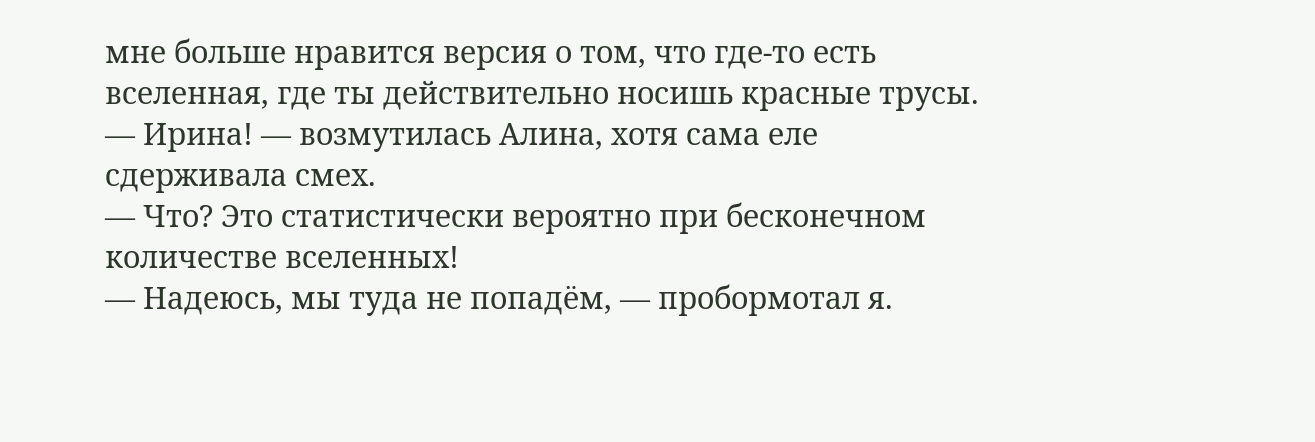мне больше нравится версия о том, что где-то есть вселенная, где ты действительно носишь красные трусы.
— Ирина! — возмутилась Алина, хотя сама еле сдерживала смех.
— Что? Это статистически вероятно при бесконечном количестве вселенных!
— Надеюсь, мы туда не попадём, — пробормотал я.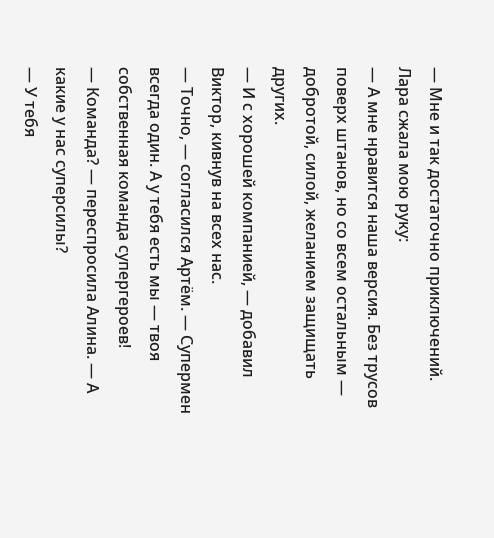— Мне и так достаточно приключений.
Лара сжала мою руку:
— А мне нравится наша версия. Без трусов поверх штанов, но со всем остальным — добротой, силой, желанием защищать других.
— И с хорошей компанией, — добавил Виктор, кивнув на всех нас.
— Точно, — согласился Артём. — Супермен всегда один. А у тебя есть мы — твоя собственная команда супергероев!
— Команда? — переспросила Алина. — А какие у нас суперсилы?
— У тебя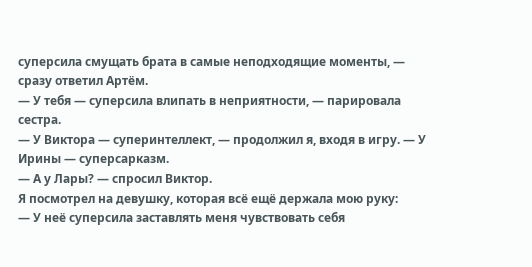суперсила смущать брата в самые неподходящие моменты, — сразу ответил Артём.
— У тебя — суперсила влипать в неприятности, — парировала сестра.
— У Виктора — суперинтеллект, — продолжил я, входя в игру. — У Ирины — суперсарказм.
— А у Лары? — спросил Виктор.
Я посмотрел на девушку, которая всё ещё держала мою руку:
— У неё суперсила заставлять меня чувствовать себя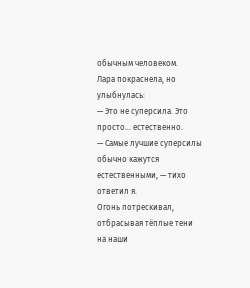обычным человеком.
Лара покраснела, но улыбнулась:
— Это не суперсила. Это просто... естественно.
— Самые лучшие суперсилы обычно кажутся естественными, — тихо ответил я.
Огонь потрескивал, отбрасывая тёплые тени на наши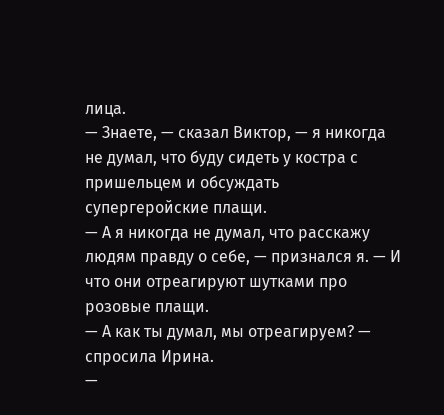лица.
— Знаете, — сказал Виктор, — я никогда не думал, что буду сидеть у костра с пришельцем и обсуждать супергеройские плащи.
— А я никогда не думал, что расскажу людям правду о себе, — признался я. — И что они отреагируют шутками про розовые плащи.
— А как ты думал, мы отреагируем? — спросила Ирина.
—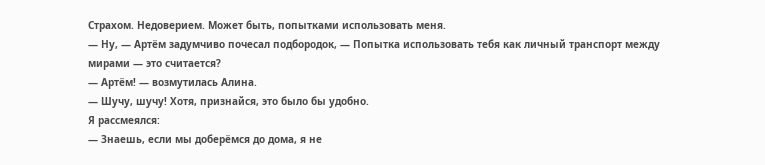Страхом. Недоверием. Может быть, попытками использовать меня.
— Ну, — Артём задумчиво почесал подбородок, — Попытка использовать тебя как личный транспорт между мирами — это считается?
— Артём! — возмутилась Алина.
— Шучу, шучу! Хотя, признайся, это было бы удобно.
Я рассмеялся:
— Знаешь, если мы доберёмся до дома, я не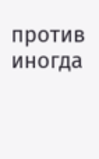против иногда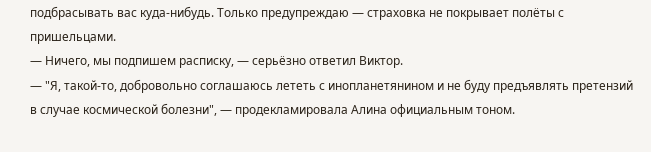подбрасывать вас куда-нибудь. Только предупреждаю — страховка не покрывает полёты с пришельцами.
— Ничего, мы подпишем расписку, — серьёзно ответил Виктор.
— "Я, такой-то, добровольно соглашаюсь лететь с инопланетянином и не буду предъявлять претензий в случае космической болезни", — продекламировала Алина официальным тоном.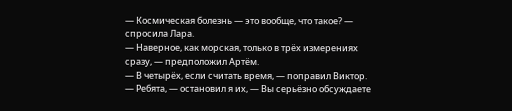— Космическая болезнь — это вообще, что такое? — спросила Лара.
— Наверное, как морская, только в трёх измерениях сразу, — предположил Артём.
— В четырёх, если считать время, — поправил Виктор.
— Ребята, — остановил я их, — Вы серьёзно обсуждаете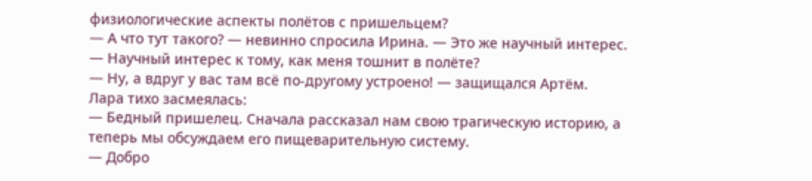физиологические аспекты полётов с пришельцем?
— А что тут такого? — невинно спросила Ирина. — Это же научный интерес.
— Научный интерес к тому, как меня тошнит в полёте?
— Ну, а вдруг у вас там всё по-другому устроено! — защищался Артём.
Лара тихо засмеялась:
— Бедный пришелец. Сначала рассказал нам свою трагическую историю, а теперь мы обсуждаем его пищеварительную систему.
— Добро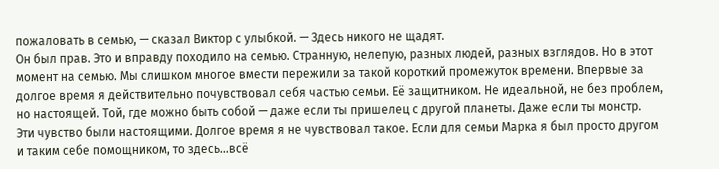пожаловать в семью, — сказал Виктор с улыбкой. — Здесь никого не щадят.
Он был прав. Это и вправду походило на семью. Странную, нелепую, разных людей, разных взглядов. Но в этот момент на семью. Мы слишком многое вмести пережили за такой короткий промежуток времени. Впервые за долгое время я действительно почувствовал себя частью семьи. Её защитником. Не идеальной, не без проблем, но настоящей. Той, где можно быть собой — даже если ты пришелец с другой планеты. Даже если ты монстр.
Эти чувство были настоящими. Долгое время я не чувствовал такое. Если для семьи Марка я был просто другом и таким себе помощником, то здесь…всё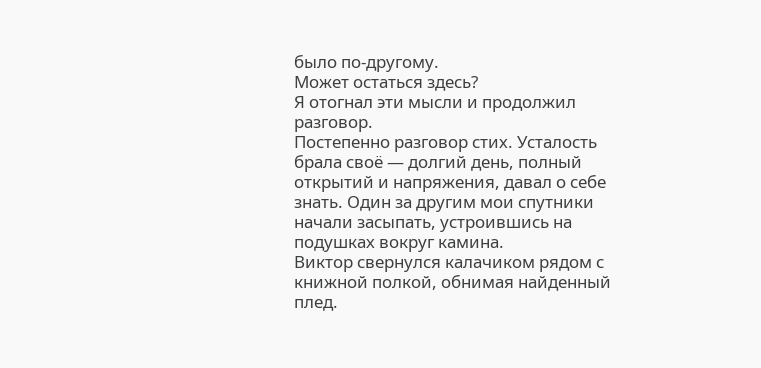было по-другому.
Может остаться здесь?
Я отогнал эти мысли и продолжил разговор.
Постепенно разговор стих. Усталость брала своё — долгий день, полный открытий и напряжения, давал о себе знать. Один за другим мои спутники начали засыпать, устроившись на подушках вокруг камина.
Виктор свернулся калачиком рядом с книжной полкой, обнимая найденный плед.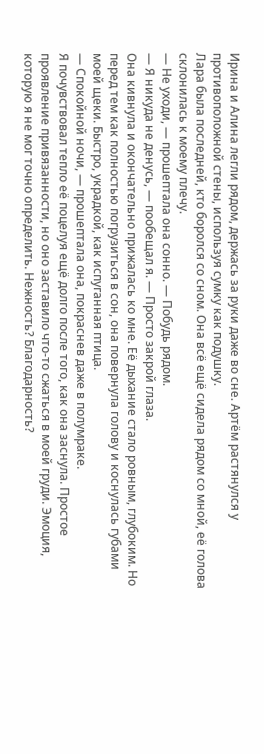Ирина и Алина легли рядом, держась за руки даже во сне. Артём растянулся у противоположной стены, используя сумку как подушку.
Лара была последней, кто боролся со сном. Она всё ещё сидела рядом со мной, её голова склонилась к моему плечу.
— Не уходи, — прошептала она сонно. — Побудь рядом.
— Я никуда не денусь, — пообещал я. — Просто закрой глаза.
Она кивнула и окончательно прижалась ко мне. Её дыхание стало ровным, глубоким. Но перед тем как полностью погрузиться в сон, она повернула голову и коснулась губами моей щеки. Быстро, украдкой, как испуганная птица.
— Спокойной ночи, — прошептала она, покраснев даже в полумраке.
Я почувствовал тепло её поцелуя ещё долго после того, как она заснула. Простое проявление привязанности, но оно заставило что-то сжаться в моей груди. Эмоция, которую я не мог точно определить. Нежность? Благодарность?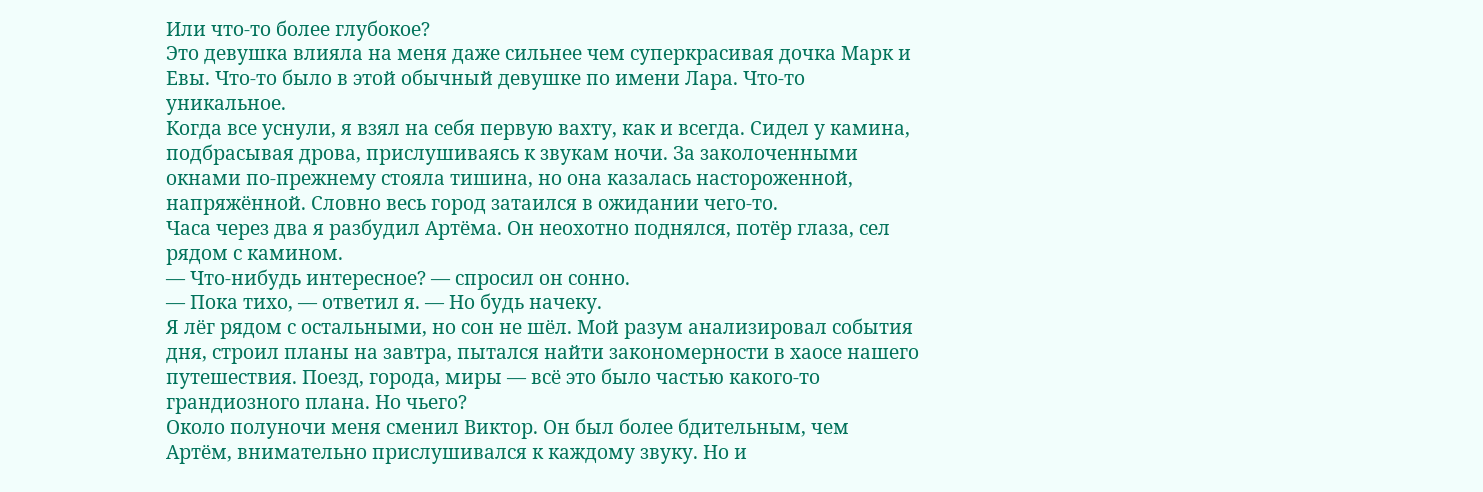Или что-то более глубокое?
Это девушка влияла на меня даже сильнее чем суперкрасивая дочка Марк и Евы. Что-то было в этой обычный девушке по имени Лара. Что-то уникальное.
Когда все уснули, я взял на себя первую вахту, как и всегда. Сидел у камина, подбрасывая дрова, прислушиваясь к звукам ночи. За заколоченными окнами по-прежнему стояла тишина, но она казалась настороженной, напряжённой. Словно весь город затаился в ожидании чего-то.
Часа через два я разбудил Артёма. Он неохотно поднялся, потёр глаза, сел рядом с камином.
— Что-нибудь интересное? — спросил он сонно.
— Пока тихо, — ответил я. — Но будь начеку.
Я лёг рядом с остальными, но сон не шёл. Мой разум анализировал события дня, строил планы на завтра, пытался найти закономерности в хаосе нашего путешествия. Поезд, города, миры — всё это было частью какого-то грандиозного плана. Но чьего?
Около полуночи меня сменил Виктор. Он был более бдительным, чем Артём, внимательно прислушивался к каждому звуку. Но и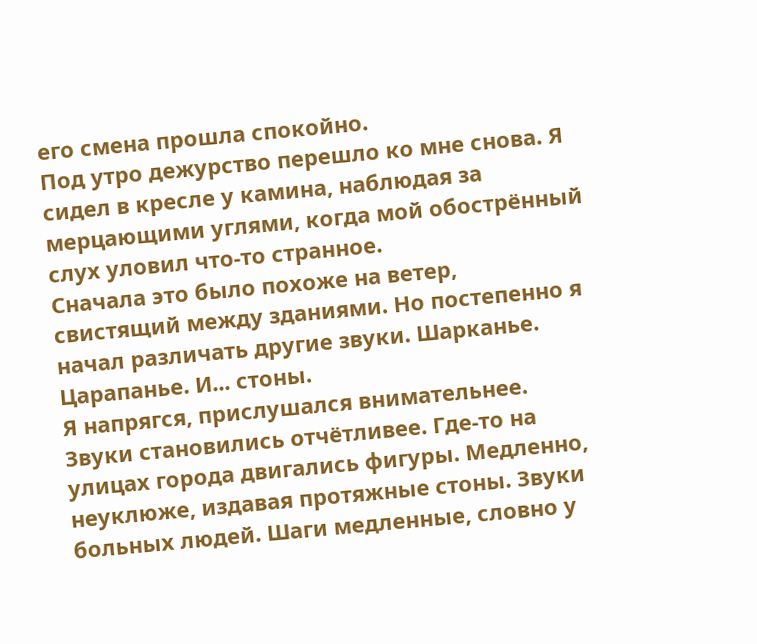его смена прошла спокойно.
Под утро дежурство перешло ко мне снова. Я сидел в кресле у камина, наблюдая за мерцающими углями, когда мой обострённый слух уловил что-то странное.
Сначала это было похоже на ветер, свистящий между зданиями. Но постепенно я начал различать другие звуки. Шарканье. Царапанье. И... стоны.
Я напрягся, прислушался внимательнее. Звуки становились отчётливее. Где-то на улицах города двигались фигуры. Медленно, неуклюже, издавая протяжные стоны. Звуки больных людей. Шаги медленные, словно у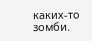каких-то зомби.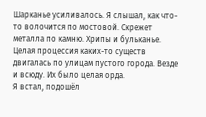Шарканье усиливалось. Я слышал, как что-то волочится по мостовой. Скрежет металла по камню. Хрипы и бульканье. Целая процессия каких-то существ двигалась по улицам пустого города. Везде и всюду. Их было целая орда.
Я встал, подошёл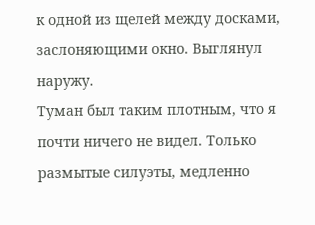к одной из щелей между досками, заслоняющими окно. Выглянул наружу.
Туман был таким плотным, что я почти ничего не видел. Только размытые силуэты, медленно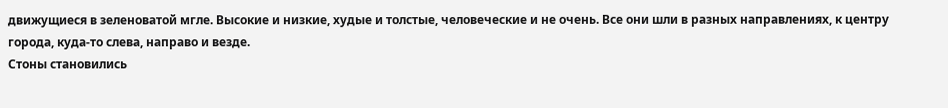движущиеся в зеленоватой мгле. Высокие и низкие, худые и толстые, человеческие и не очень. Все они шли в разных направлениях, к центру города, куда-то слева, направо и везде.
Стоны становились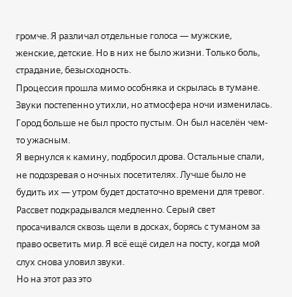громче. Я различал отдельные голоса — мужские, женские, детские. Но в них не было жизни. Только боль, страдание, безысходность.
Процессия прошла мимо особняка и скрылась в тумане. Звуки постепенно утихли, но атмосфера ночи изменилась. Город больше не был просто пустым. Он был населён чем-то ужасным.
Я вернулся к камину, подбросил дрова. Остальные спали, не подозревая о ночных посетителях. Лучше было не будить их — утром будет достаточно времени для тревог.
Рассвет подкрадывался медленно. Серый свет просачивался сквозь щели в досках, борясь с туманом за право осветить мир. Я всё ещё сидел на посту, когда мой слух снова уловил звуки.
Но на этот раз это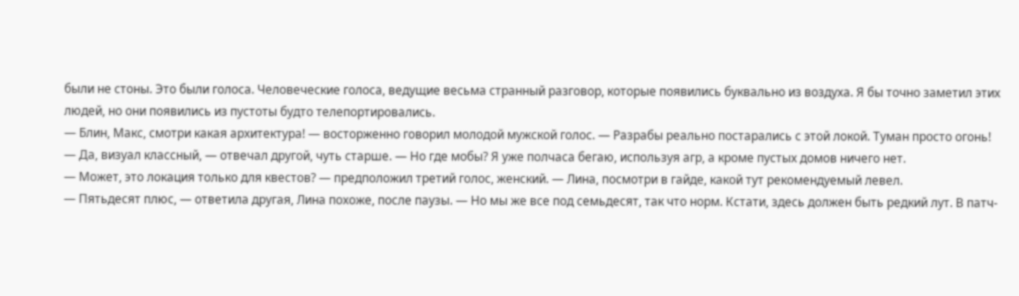были не стоны. Это были голоса. Человеческие голоса, ведущие весьма странный разговор, которые появились буквально из воздуха. Я бы точно заметил этих людей, но они появились из пустоты будто телепортировались.
— Блин, Макс, смотри какая архитектура! — восторженно говорил молодой мужской голос. — Разрабы реально постарались с этой локой. Туман просто огонь!
— Да, визуал классный, — отвечал другой, чуть старше. — Но где мобы? Я уже полчаса бегаю, используя агр, а кроме пустых домов ничего нет.
— Может, это локация только для квестов? — предположил третий голос, женский. — Лина, посмотри в гайде, какой тут рекомендуемый левел.
— Пятьдесят плюс, — ответила другая, Лина похоже, после паузы. — Но мы же все под семьдесят, так что норм. Кстати, здесь должен быть редкий лут. В патч-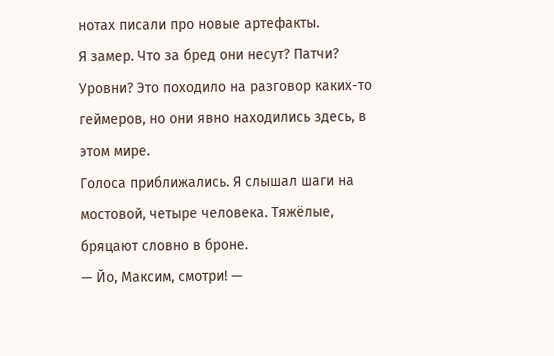нотах писали про новые артефакты.
Я замер. Что за бред они несут? Патчи? Уровни? Это походило на разговор каких-то геймеров, но они явно находились здесь, в этом мире.
Голоса приближались. Я слышал шаги на мостовой, четыре человека. Тяжёлые, бряцают словно в броне.
— Йо, Максим, смотри! —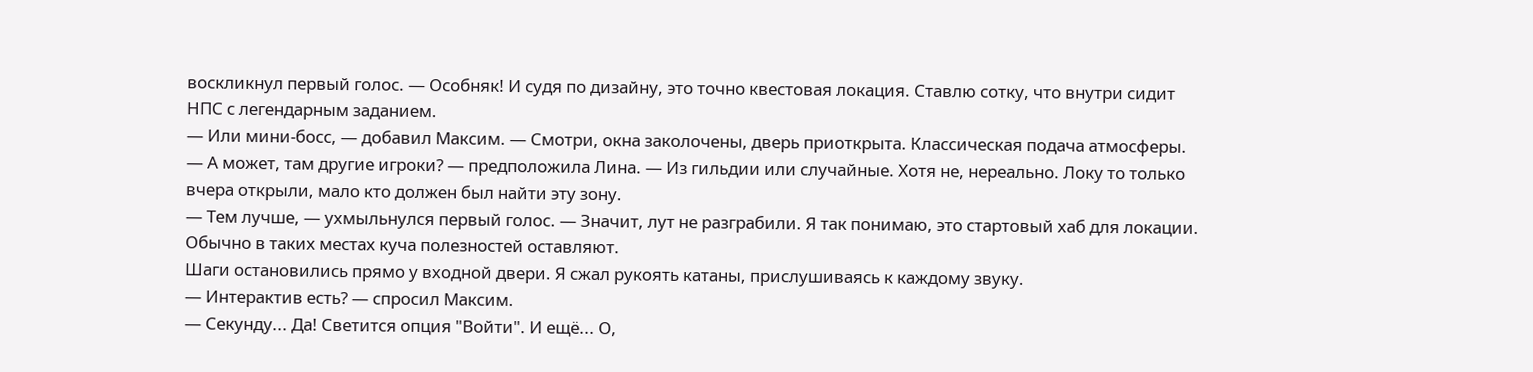воскликнул первый голос. — Особняк! И судя по дизайну, это точно квестовая локация. Ставлю сотку, что внутри сидит НПС с легендарным заданием.
— Или мини-босс, — добавил Максим. — Смотри, окна заколочены, дверь приоткрыта. Классическая подача атмосферы.
— А может, там другие игроки? — предположила Лина. — Из гильдии или случайные. Хотя не, нереально. Локу то только вчера открыли, мало кто должен был найти эту зону.
— Тем лучше, — ухмыльнулся первый голос. — Значит, лут не разграбили. Я так понимаю, это стартовый хаб для локации. Обычно в таких местах куча полезностей оставляют.
Шаги остановились прямо у входной двери. Я сжал рукоять катаны, прислушиваясь к каждому звуку.
— Интерактив есть? — спросил Максим.
— Секунду... Да! Светится опция "Войти". И ещё... О,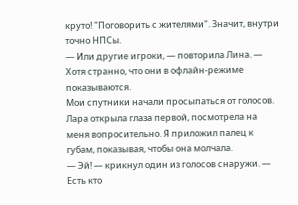круто! "Поговорить с жителями". Значит, внутри точно НПСы.
— Или другие игроки, — повторила Лина. — Хотя странно, что они в офлайн-режиме показываются.
Мои спутники начали просыпаться от голосов. Лара открыла глаза первой, посмотрела на меня вопросительно. Я приложил палец к губам, показывая, чтобы она молчала.
— Эй! — крикнул один из голосов снаружи. — Есть кто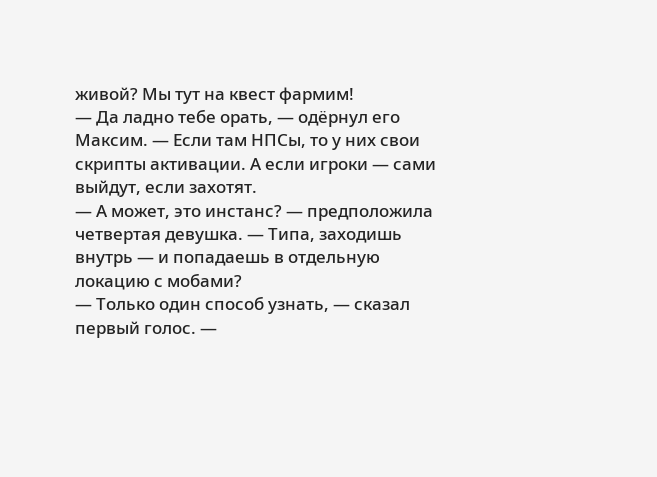живой? Мы тут на квест фармим!
— Да ладно тебе орать, — одёрнул его Максим. — Если там НПСы, то у них свои скрипты активации. А если игроки — сами выйдут, если захотят.
— А может, это инстанс? — предположила четвертая девушка. — Типа, заходишь внутрь — и попадаешь в отдельную локацию с мобами?
— Только один способ узнать, — сказал первый голос. —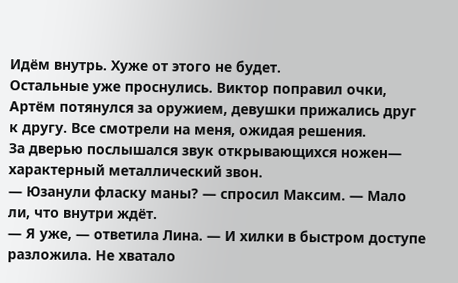Идём внутрь. Хуже от этого не будет.
Остальные уже проснулись. Виктор поправил очки, Артём потянулся за оружием, девушки прижались друг к другу. Все смотрели на меня, ожидая решения.
За дверью послышался звук открывающихся ножен— характерный металлический звон.
— Юзанули фласку маны? — спросил Максим. — Мало ли, что внутри ждёт.
— Я уже, — ответила Лина. — И хилки в быстром доступе разложила. Не хватало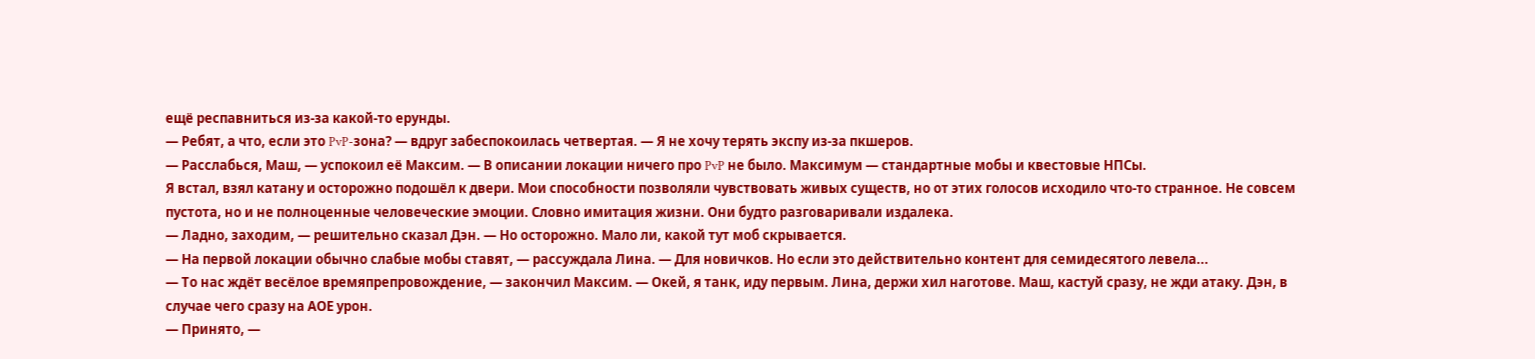ещё респавниться из-за какой-то ерунды.
— Ребят, а что, если это PvP-зона? — вдруг забеспокоилась четвертая. — Я не хочу терять экспу из-за пкшеров.
— Расслабься, Маш, — успокоил её Максим. — В описании локации ничего про PvP не было. Максимум — стандартные мобы и квестовые НПСы.
Я встал, взял катану и осторожно подошёл к двери. Мои способности позволяли чувствовать живых существ, но от этих голосов исходило что-то странное. Не совсем пустота, но и не полноценные человеческие эмоции. Словно имитация жизни. Они будто разговаривали издалека.
— Ладно, заходим, — решительно сказал Дэн. — Но осторожно. Мало ли, какой тут моб скрывается.
— На первой локации обычно слабые мобы ставят, — рассуждала Лина. — Для новичков. Но если это действительно контент для семидесятого левела...
— То нас ждёт весёлое времяпрепровождение, — закончил Максим. — Окей, я танк, иду первым. Лина, держи хил наготове. Маш, кастуй сразу, не жди атаку. Дэн, в случае чего сразу на АОЕ урон.
— Принято, —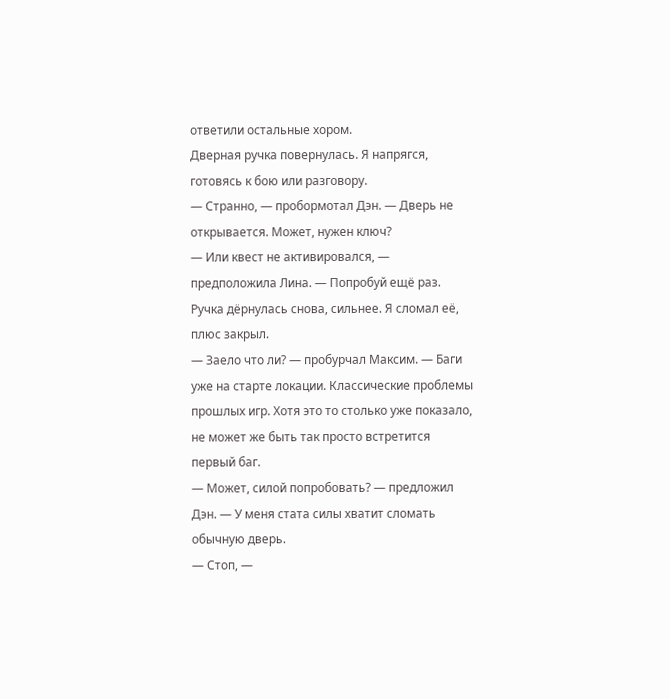ответили остальные хором.
Дверная ручка повернулась. Я напрягся, готовясь к бою или разговору.
— Странно, — пробормотал Дэн. — Дверь не открывается. Может, нужен ключ?
— Или квест не активировался, — предположила Лина. — Попробуй ещё раз.
Ручка дёрнулась снова, сильнее. Я сломал её, плюс закрыл.
— Заело что ли? — пробурчал Максим. — Баги уже на старте локации. Классические проблемы прошлых игр. Хотя это то столько уже показало, не может же быть так просто встретится первый баг.
— Может, силой попробовать? — предложил Дэн. — У меня стата силы хватит сломать обычную дверь.
— Стоп, —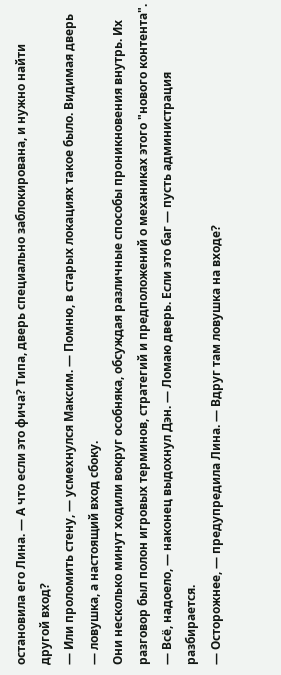остановила его Лина. — А что если это фича? Типа, дверь специально заблокирована, и нужно найти другой вход?
— Или проломить стену, — усмехнулся Максим. — Помню, в старых локациях такое было. Видимая дверь — ловушка, а настоящий вход сбоку.
Они несколько минут ходили вокруг особняка, обсуждая различные способы проникновения внутрь. Их разговор был полон игровых терминов, стратегий и предположений о механиках этого "нового контента".
— Всё, надоело, — наконец выдохнул Дэн. — Ломаю дверь. Если это баг — пусть администрация разбирается.
— Осторожнее, — предупредила Лина. — Вдруг там ловушка на входе?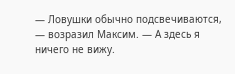— Ловушки обычно подсвечиваются, — возразил Максим. — А здесь я ничего не вижу.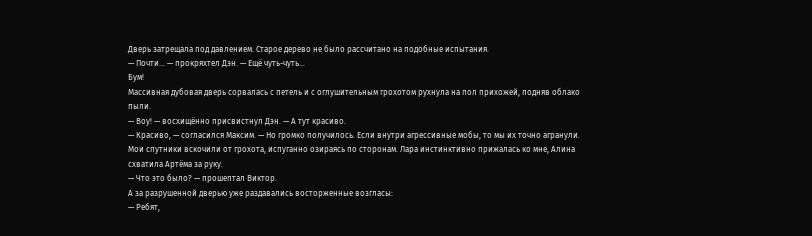Дверь затрещала под давлением. Старое дерево не было рассчитано на подобные испытания.
— Почти... — прокряхтел Дэн. — Ещё чуть-чуть...
Бум!
Массивная дубовая дверь сорвалась с петель и с оглушительным грохотом рухнула на пол прихожей, подняв облако пыли.
— Воу! — восхищённо присвистнул Дэн. — А тут красиво.
— Красиво, — согласился Максим. — Но громко получилось. Если внутри агрессивные мобы, то мы их точно агранули.
Мои спутники вскочили от грохота, испуганно озираясь по сторонам. Лара инстинктивно прижалась ко мне, Алина схватила Артёма за руку.
— Что это было? — прошептал Виктор.
А за разрушенной дверью уже раздавались восторженные возгласы:
— Ребят,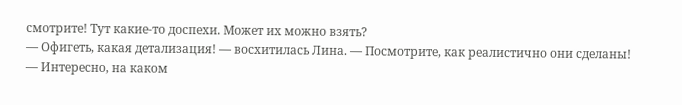смотрите! Тут какие-то доспехи. Может их можно взять?
— Офигеть, какая детализация! — восхитилась Лина. — Посмотрите, как реалистично они сделаны!
— Интересно, на каком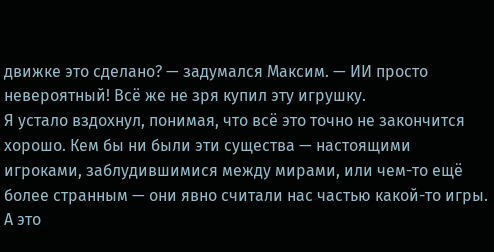движке это сделано? — задумался Максим. — ИИ просто невероятный! Всё же не зря купил эту игрушку.
Я устало вздохнул, понимая, что всё это точно не закончится хорошо. Кем бы ни были эти существа — настоящими игроками, заблудившимися между мирами, или чем-то ещё более странным — они явно считали нас частью какой-то игры. А это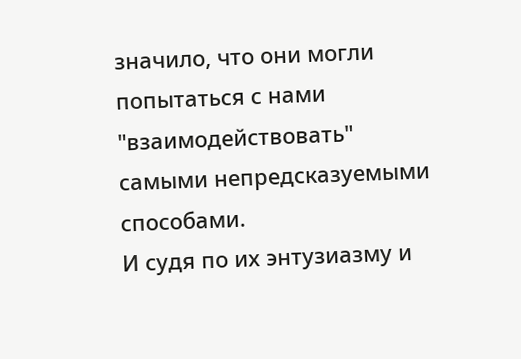значило, что они могли попытаться с нами "взаимодействовать" самыми непредсказуемыми способами.
И судя по их энтузиазму и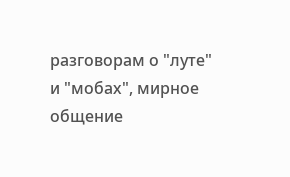разговорам о "луте" и "мобах", мирное общение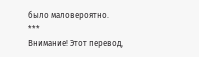было маловероятно.
***
Внимание! Этот перевод,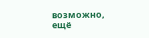возможно, ещё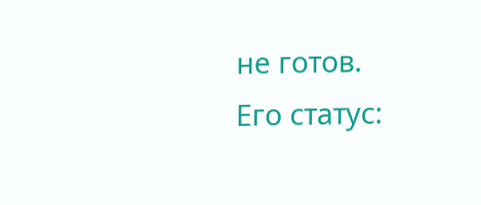не готов.
Его статус: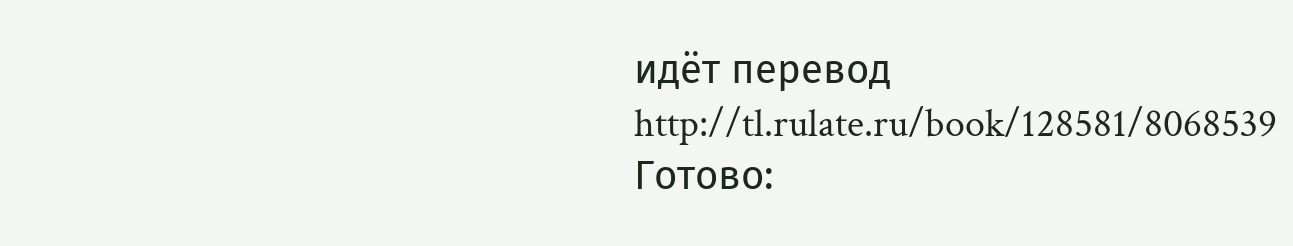идёт перевод
http://tl.rulate.ru/book/128581/8068539
Готово: